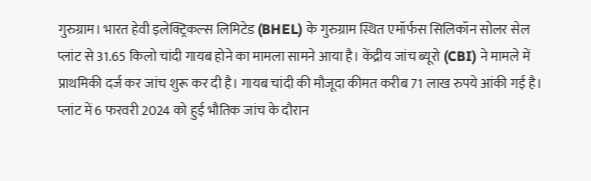गुरुग्राम। भारत हेवी इलेक्ट्रिकल्स लिमिटेड (BHEL) के गुरुग्राम स्थित एमॉर्फस सिलिकॉन सोलर सेल प्लांट से 31.65 किलो चांदी गायब होने का मामला सामने आया है। केंद्रीय जांच ब्यूरो (CBI) ने मामले में प्राथमिकी दर्ज कर जांच शुरू कर दी है। गायब चांदी की मौजूदा कीमत करीब 71 लाख रुपये आंकी गई है। प्लांट में 6 फरवरी 2024 को हुई भौतिक जांच के दौरान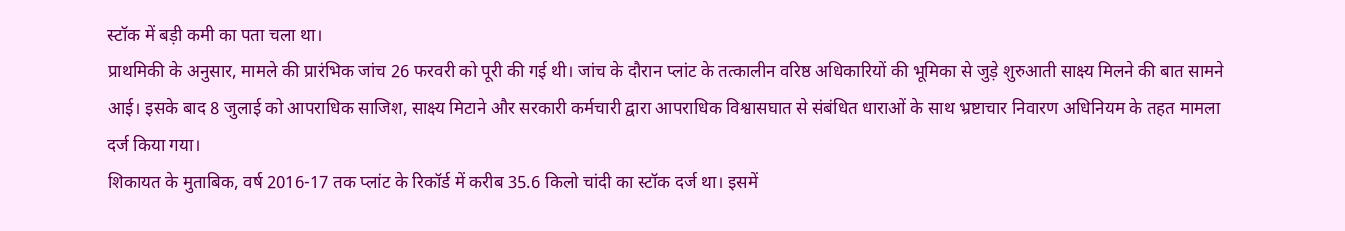स्टॉक में बड़ी कमी का पता चला था।
प्राथमिकी के अनुसार, मामले की प्रारंभिक जांच 26 फरवरी को पूरी की गई थी। जांच के दौरान प्लांट के तत्कालीन वरिष्ठ अधिकारियों की भूमिका से जुड़े शुरुआती साक्ष्य मिलने की बात सामने आई। इसके बाद 8 जुलाई को आपराधिक साजिश, साक्ष्य मिटाने और सरकारी कर्मचारी द्वारा आपराधिक विश्वासघात से संबंधित धाराओं के साथ भ्रष्टाचार निवारण अधिनियम के तहत मामला दर्ज किया गया।
शिकायत के मुताबिक, वर्ष 2016-17 तक प्लांट के रिकॉर्ड में करीब 35.6 किलो चांदी का स्टॉक दर्ज था। इसमें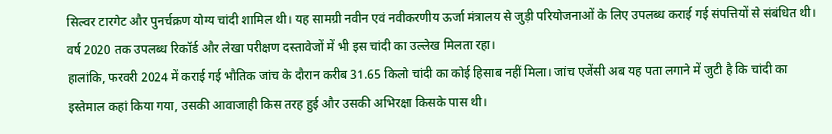सिल्वर टारगेट और पुनर्चक्रण योग्य चांदी शामिल थी। यह सामग्री नवीन एवं नवीकरणीय ऊर्जा मंत्रालय से जुड़ी परियोजनाओं के लिए उपलब्ध कराई गई संपत्तियों से संबंधित थी। वर्ष 2020 तक उपलब्ध रिकॉर्ड और लेखा परीक्षण दस्तावेजों में भी इस चांदी का उल्लेख मिलता रहा।
हालांकि, फरवरी 2024 में कराई गई भौतिक जांच के दौरान करीब 31.65 किलो चांदी का कोई हिसाब नहीं मिला। जांच एजेंसी अब यह पता लगाने में जुटी है कि चांदी का इस्तेमाल कहां किया गया, उसकी आवाजाही किस तरह हुई और उसकी अभिरक्षा किसके पास थी।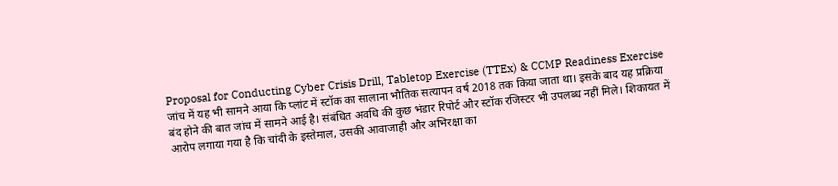Proposal for Conducting Cyber Crisis Drill, Tabletop Exercise (TTEx) & CCMP Readiness Exercise
जांच में यह भी सामने आया कि प्लांट में स्टॉक का सालाना भौतिक सत्यापन वर्ष 2018 तक किया जाता था। इसके बाद यह प्रक्रिया बंद होने की बात जांच में सामने आई है। संबंधित अवधि की कुछ भंडार रिपोर्ट और स्टॉक रजिस्टर भी उपलब्ध नहीं मिले। शिकायत में आरोप लगाया गया है कि चांदी के इस्तेमाल, उसकी आवाजाही और अभिरक्षा का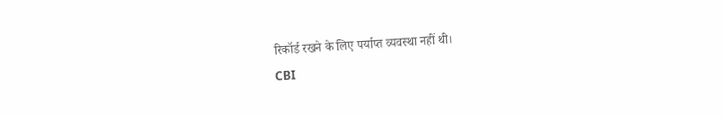रिकॉर्ड रखने के लिए पर्याप्त व्यवस्था नहीं थी।
CBI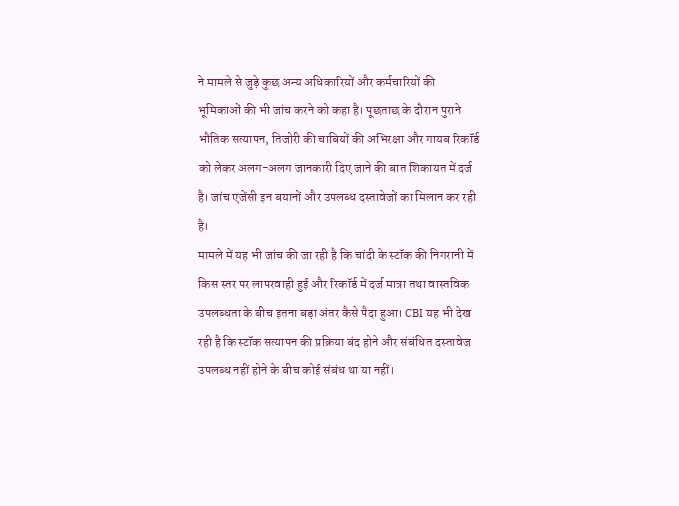ने मामले से जुड़े कुछ अन्य अधिकारियों और कर्मचारियों की भूमिकाओं की भी जांच करने को कहा है। पूछताछ के दौरान पुराने भौतिक सत्यापन, तिजोरी की चाबियों की अभिरक्षा और गायब रिकॉर्ड को लेकर अलग-अलग जानकारी दिए जाने की बात शिकायत में दर्ज है। जांच एजेंसी इन बयानों और उपलब्ध दस्तावेजों का मिलान कर रही है।
मामले में यह भी जांच की जा रही है कि चांदी के स्टॉक की निगरानी में किस स्तर पर लापरवाही हुई और रिकॉर्ड में दर्ज मात्रा तथा वास्तविक उपलब्धता के बीच इतना बड़ा अंतर कैसे पैदा हुआ। CBI यह भी देख रही है कि स्टॉक सत्यापन की प्रक्रिया बंद होने और संबंधित दस्तावेज उपलब्ध नहीं होने के बीच कोई संबंध था या नहीं।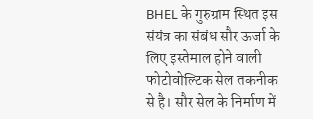BHEL के गुरुग्राम स्थित इस संयंत्र का संबंध सौर ऊर्जा के लिए इस्तेमाल होने वाली फोटोवोल्टिक सेल तकनीक से है। सौर सेल के निर्माण में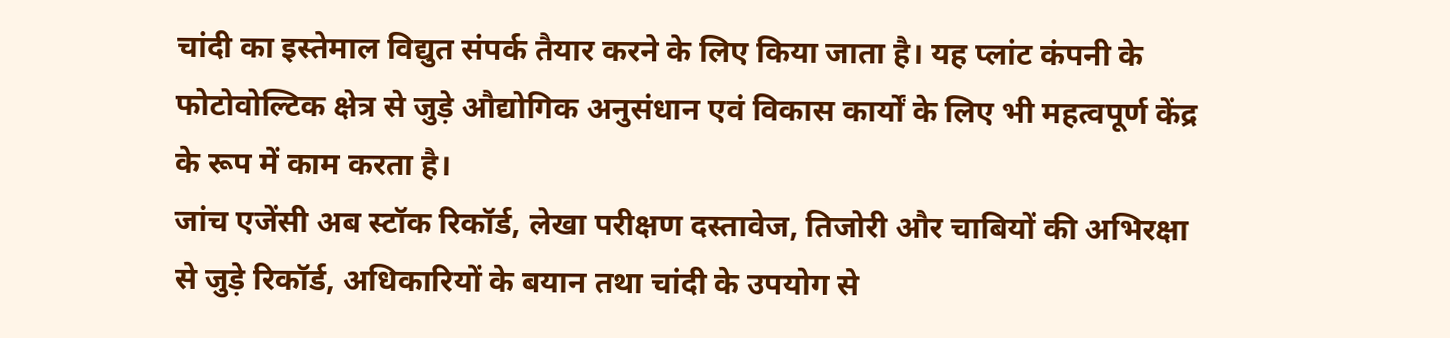चांदी का इस्तेमाल विद्युत संपर्क तैयार करने के लिए किया जाता है। यह प्लांट कंपनी के फोटोवोल्टिक क्षेत्र से जुड़े औद्योगिक अनुसंधान एवं विकास कार्यों के लिए भी महत्वपूर्ण केंद्र के रूप में काम करता है।
जांच एजेंसी अब स्टॉक रिकॉर्ड, लेखा परीक्षण दस्तावेज, तिजोरी और चाबियों की अभिरक्षा से जुड़े रिकॉर्ड, अधिकारियों के बयान तथा चांदी के उपयोग से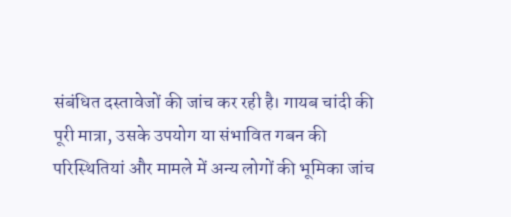संबंधित दस्तावेजों की जांच कर रही है। गायब चांदी की पूरी मात्रा, उसके उपयोग या संभावित गबन की परिस्थितियां और मामले में अन्य लोगों की भूमिका जांच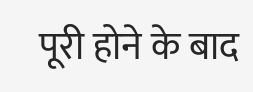पूरी होने के बाद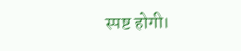स्पष्ट होगी।